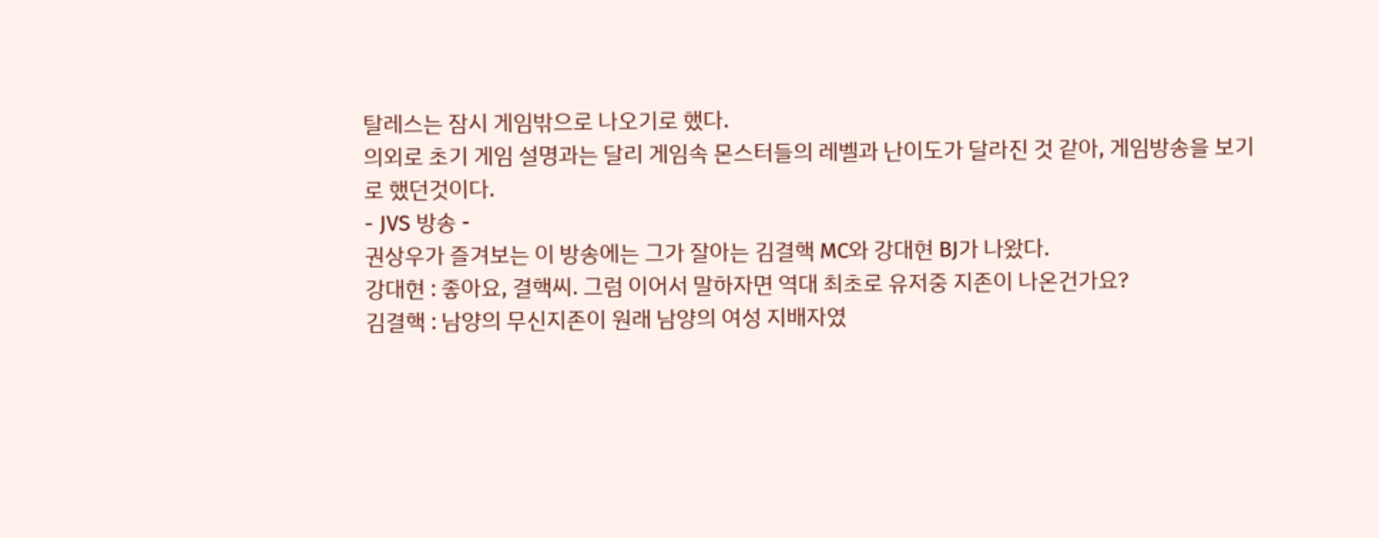탈레스는 잠시 게임밖으로 나오기로 했다.
의외로 초기 게임 설명과는 달리 게임속 몬스터들의 레벨과 난이도가 달라진 것 같아, 게임방송을 보기로 했던것이다.
- JVS 방송 -
권상우가 즐겨보는 이 방송에는 그가 잘아는 김결핵 MC와 강대현 BJ가 나왔다.
강대현 : 좋아요, 결핵씨. 그럼 이어서 말하자면 역대 최초로 유저중 지존이 나온건가요?
김결핵 : 남양의 무신지존이 원래 남양의 여성 지배자였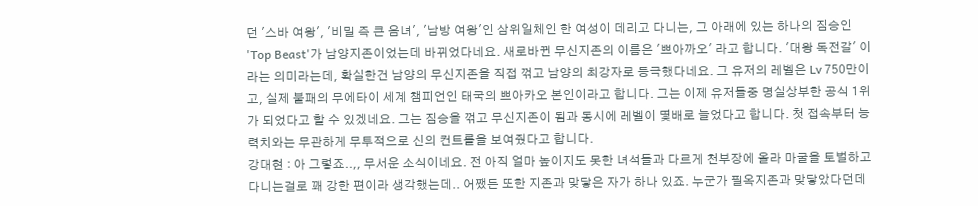던 '스바 여왕', '비밀 즉 큰 음녀', '남방 여왕'인 삼위일체인 한 여성이 데리고 다니는, 그 아래에 있는 하나의 짐승인 'Top Beast'가 남양지존이었는데 바뀌었다네요. 새로바뀐 무신지존의 이름은 '쁘아까오' 라고 합니다. '대왕 독전갈' 이라는 의미라는데, 확실한건 남양의 무신지존을 직접 꺾고 남양의 최강자로 등극했다네요. 그 유저의 레벨은 Lv 750만이고, 실제 불패의 무에타이 세계 챔피언인 태국의 쁘아카오 본인이라고 합니다. 그는 이제 유저들중 명실상부한 공식 1위가 되었다고 할 수 있겠네요. 그는 짐승을 꺾고 무신지존이 됨과 동시에 레벨이 몇배로 늘었다고 합니다. 첫 접속부터 능력치와는 무관하게 무투적으로 신의 컨트롤을 보여줬다고 합니다.
강대현 : 아 그렇죠..,, 무서운 소식이네요. 전 아직 얼마 높이지도 못한 녀석들과 다르게 천부장에 올라 마굴을 토벌하고 다니는걸로 꽤 강한 편이라 생각했는데.. 어쨌든 또한 지존과 맞닿은 자가 하나 있죠. 누군가 필옥지존과 맞닿았다던데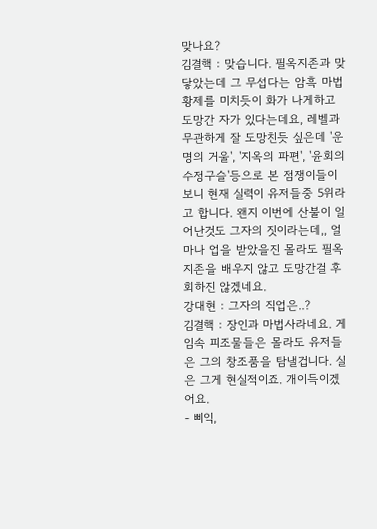맞나요?
김결핵 : 맞습니다. 필옥지존과 맞닿았는데 그 무섭다는 암흑 마법 황제를 미치듯이 화가 나게하고 도망간 자가 있다는데요, 레벨과 무관하게 잘 도망친듯 싶은데 '운명의 거울', '지옥의 파편', '윤회의 수정구슬'등으로 본 점쟁이들이 보니 현재 실력이 유저들중 5위라고 합니다. 왠지 이번에 산불이 일어난것도 그자의 짓이라는데,, 얼마나 업을 받았을진 몰라도 필옥지존을 배우지 않고 도망간걸 후회하진 않겠네요.
강대현 : 그자의 직업은..?
김결핵 : 장인과 마법사라네요. 게임속 피조물들은 몰라도 유저들은 그의 창조품을 탐낼겁니다. 실은 그게 현실적이죠. 개이득이겠어요.
- 삐익,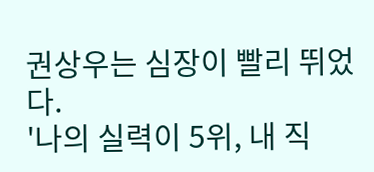권상우는 심장이 빨리 뛰었다.
'나의 실력이 5위, 내 직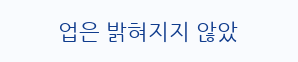업은 밝혀지지 않았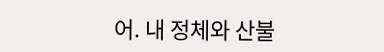어. 내 정체와 산불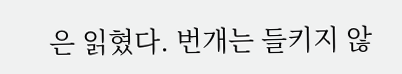은 읽혔다. 번개는 들키지 않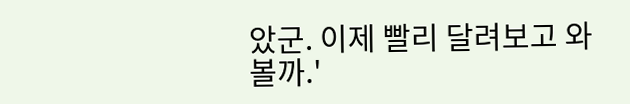았군. 이제 빨리 달려보고 와볼까.'